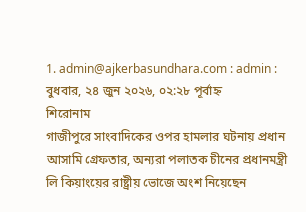1. admin@ajkerbasundhara.com : admin :
বুধবার, ২৪ জুন ২০২৬, ০২:২৮ পূর্বাহ্ন
শিরোনাম
গাজীপুরে সাংবাদিকের ওপর হামলার ঘটনায় প্রধান আসামি গ্রেফতার, অন্যরা পলাতক চীনের প্রধানমন্ত্রী লি কিয়াংয়ের রাষ্ট্রীয় ভোজে অংশ নিয়েছেন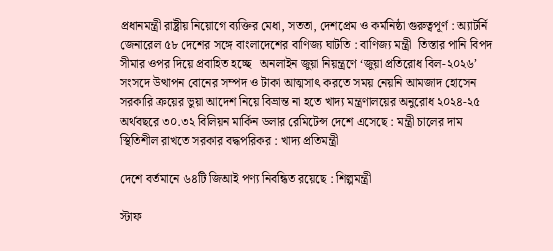প্রধানমন্ত্রী রাষ্ট্রীয় নিয়োগে ব্যক্তির মেধা, সততা, দেশপ্রেম ও কর্মনিষ্ঠা গুরুত্বপূর্ণ : অ্যাটর্নি জেনারেল ৫৮ দেশের সঙ্গে বাংলাদেশের বাণিজ্য ঘাটতি : বাণিজ্য মন্ত্রী  তিস্তার পানি বিপদ সীমার ওপর দিয়ে প্রবাহিত হচ্ছে   অনলাইন জুয়া নিয়ন্ত্রণে ‘জুয়া প্রতিরোধ বিল-২০২৬’ সংসদে উত্থাপন বোনের সম্পদ ও টাকা আত্মসাৎ করতে সময় নেয়নি আমজাদ হোসেন সরকারি ক্রয়ের ভুয়া আদেশ নিয়ে বিভ্রান্ত না হতে খাদ্য মন্ত্রণালয়ের অনুরোধ ২০২৪-২৫ অর্থবছরে ৩০.৩২ বিলিয়ন মার্কিন ডলার রেমিটেন্স দেশে এসেছে : মন্ত্রী চালের দাম স্থিতিশীল রাখতে সরকার বদ্ধপরিকর : খাদ্য প্রতিমন্ত্রী

দেশে বর্তমানে ৬৪টি জিআই পণ্য নিবন্ধিত রয়েছে : শিল্পমন্ত্রী

স্টাফ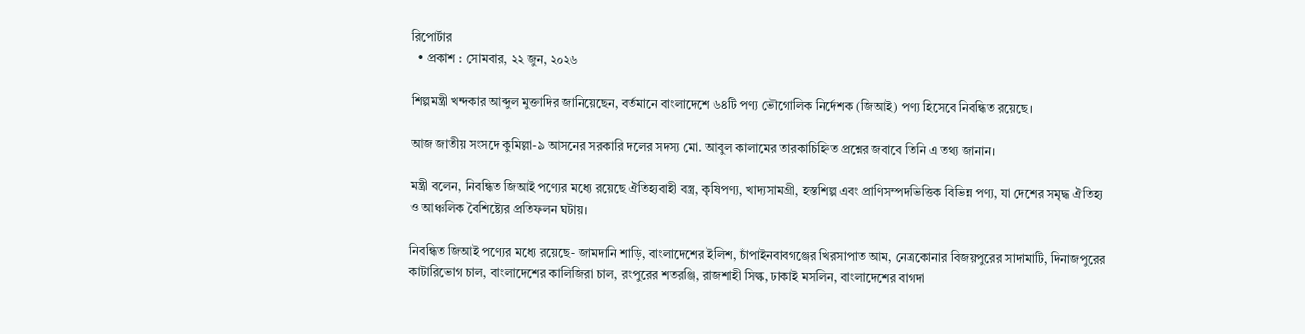রিপোর্টার
  • প্রকাশ : সোমবার, ২২ জুন, ২০২৬

শিল্পমন্ত্রী খন্দকার আব্দুল মুক্তাদির জানিয়েছেন, বর্তমানে বাংলাদেশে ৬৪টি পণ্য ভৌগোলিক নির্দেশক (জিআই) পণ্য হিসেবে নিবন্ধিত রয়েছে।

আজ জাতীয় সংসদে কুমিল্লা-৯ আসনের সরকারি দলের সদস্য মো. আবুল কালামের তারকাচিহ্নিত প্রশ্নের জবাবে তিনি এ তথ্য জানান।

মন্ত্রী বলেন, নিবন্ধিত জিআই পণ্যের মধ্যে রয়েছে ঐতিহ্যবাহী বস্ত্র, কৃষিপণ্য, খাদ্যসামগ্রী, হস্তশিল্প এবং প্রাণিসম্পদভিত্তিক বিভিন্ন পণ্য, যা দেশের সমৃদ্ধ ঐতিহ্য ও আঞ্চলিক বৈশিষ্ট্যের প্রতিফলন ঘটায়।

নিবন্ধিত জিআই পণ্যের মধ্যে রয়েছে- জামদানি শাড়ি, বাংলাদেশের ইলিশ, চাঁপাইনবাবগঞ্জের খিরসাপাত আম, নেত্রকোনার বিজয়পুরের সাদামাটি, দিনাজপুরের কাটারিভোগ চাল, বাংলাদেশের কালিজিরা চাল, রংপুরের শতরঞ্জি, রাজশাহী সিল্ক, ঢাকাই মসলিন, বাংলাদেশের বাগদা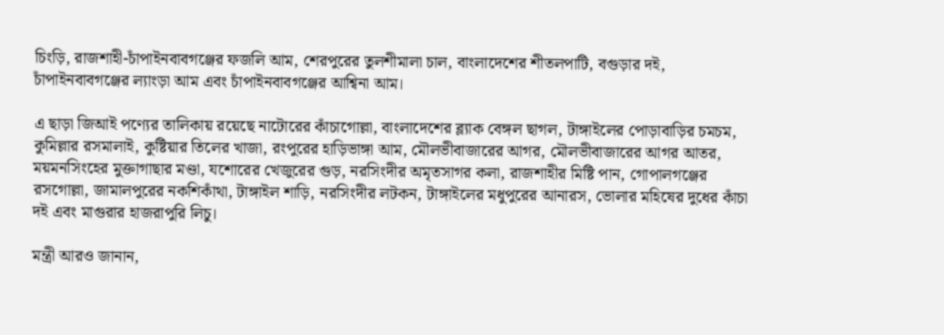চিংড়ি, রাজশাহী-চাঁপাইনবাবগঞ্জের ফজলি আম, শেরপুরের তুলশীমালা চাল, বাংলাদেশের শীতলপাটি, বগুড়ার দই, চাঁপাইনবাবগঞ্জের ল্যাংড়া আম এবং চাঁপাইনবাবগঞ্জের আশ্বিনা আম।

এ ছাড়া জিআই পণ্যের তালিকায় রয়েছে নাটোরের কাঁচাগোল্লা, বাংলাদেশের ব্ল্যাক বেঙ্গল ছাগল, টাঙ্গাইলের পোড়াবাড়ির চমচম, কুমিল্লার রসমালাই, কুষ্টিয়ার তিলের খাজা, রংপুরের হাড়িভাঙ্গা আম, মৌলভীবাজারের আগর, মৌলভীবাজারের আগর আতর, ময়মনসিংহের মুক্তাগাছার মণ্ডা, যশোরের খেজুরের গুড়, নরসিংদীর অমৃতসাগর কলা, রাজশাহীর মিষ্টি পান, গোপালগঞ্জের রসগোল্লা, জামালপুরের নকশিকাঁথা, টাঙ্গাইল শাড়ি, নরসিংদীর লটকন, টাঙ্গাইলের মধুপুরের আনারস, ভোলার মহিষের দুধের কাঁচা দই এবং মাগুরার হাজরাপুরি লিচু।

মন্ত্রী আরও জানান,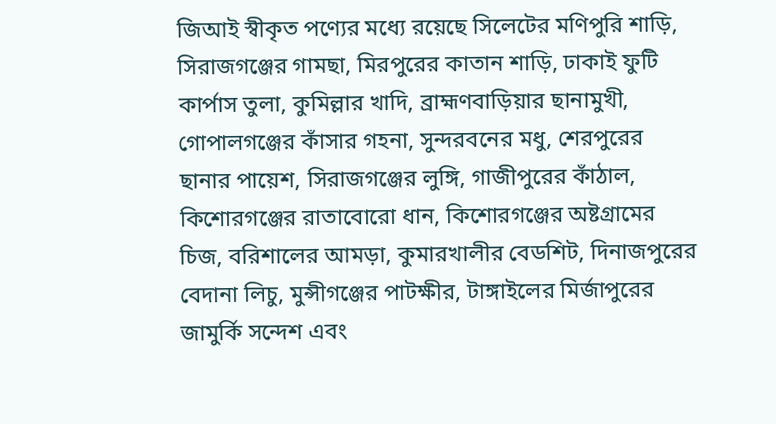জিআই স্বীকৃত পণ্যের মধ্যে রয়েছে সিলেটের মণিপুরি শাড়ি, সিরাজগঞ্জের গামছা, মিরপুরের কাতান শাড়ি, ঢাকাই ফুটি কার্পাস তুলা, কুমিল্লার খাদি, ব্রাহ্মণবাড়িয়ার ছানামুখী, গোপালগঞ্জের কাঁসার গহনা, সুন্দরবনের মধু, শেরপুরের ছানার পায়েশ, সিরাজগঞ্জের লুঙ্গি, গাজীপুরের কাঁঠাল, কিশোরগঞ্জের রাতাবোরো ধান, কিশোরগঞ্জের অষ্টগ্রামের চিজ, বরিশালের আমড়া, কুমারখালীর বেডশিট, দিনাজপুরের বেদানা লিচু, মুন্সীগঞ্জের পাটক্ষীর, টাঙ্গাইলের মির্জাপুরের জামুর্কি সন্দেশ এবং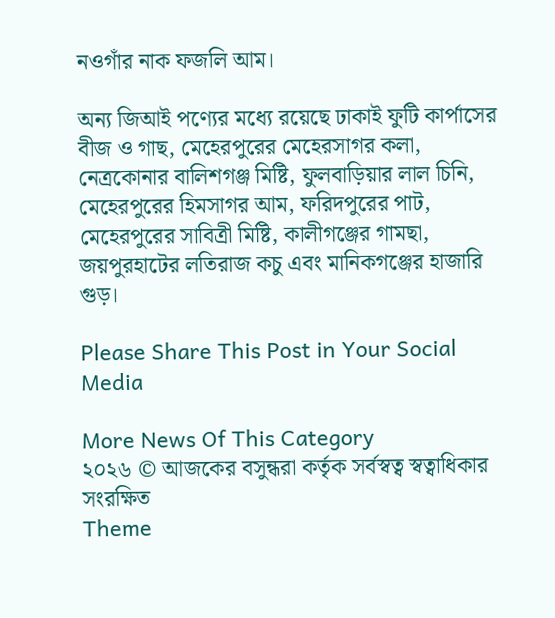নওগাঁর নাক ফজলি আম।

অন্য জিআই পণ্যের মধ্যে রয়েছে ঢাকাই ফুটি কার্পাসের বীজ ও গাছ, মেহেরপুরের মেহেরসাগর কলা, নেত্রকোনার বালিশগঞ্জ মিষ্টি, ফুলবাড়িয়ার লাল চিনি, মেহেরপুরের হিমসাগর আম, ফরিদপুরের পাট, মেহেরপুরের সাবিত্রী মিষ্টি, কালীগঞ্জের গামছা, জয়পুরহাটের লতিরাজ কচু এবং মানিকগঞ্জের হাজারি গুড়।

Please Share This Post in Your Social Media

More News Of This Category
২০২৬ © আজকের বসুন্ধরা কর্তৃক সর্বস্বত্ব স্বত্বাধিকার সংরক্ষিত
Theme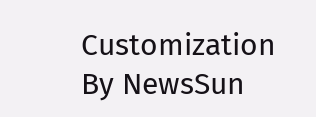Customization By NewsSun